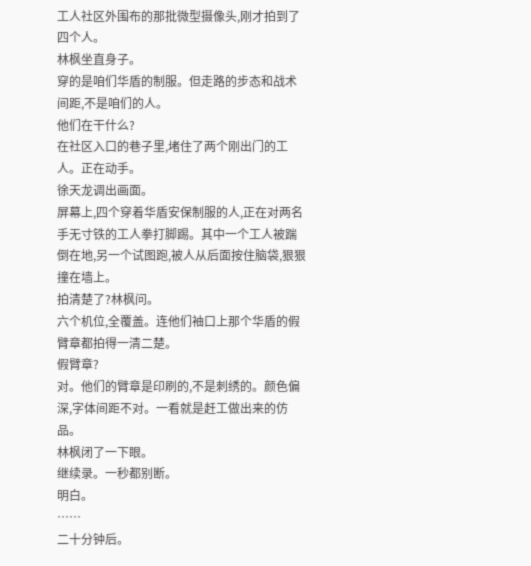工人社区外围布的那批微型摄像头,刚才拍到了四个人。
林枫坐直身子。
穿的是咱们华盾的制服。但走路的步态和战术间距,不是咱们的人。
他们在干什么?
在社区入口的巷子里,堵住了两个刚出门的工人。正在动手。
徐天龙调出画面。
屏幕上,四个穿着华盾安保制服的人,正在对两名手无寸铁的工人拳打脚踢。其中一个工人被踹倒在地,另一个试图跑,被人从后面按住脑袋,狠狠撞在墙上。
拍清楚了?林枫问。
六个机位,全覆盖。连他们袖口上那个华盾的假臂章都拍得一清二楚。
假臂章?
对。他们的臂章是印刷的,不是刺绣的。颜色偏深,字体间距不对。一看就是赶工做出来的仿品。
林枫闭了一下眼。
继续录。一秒都别断。
明白。
……
二十分钟后。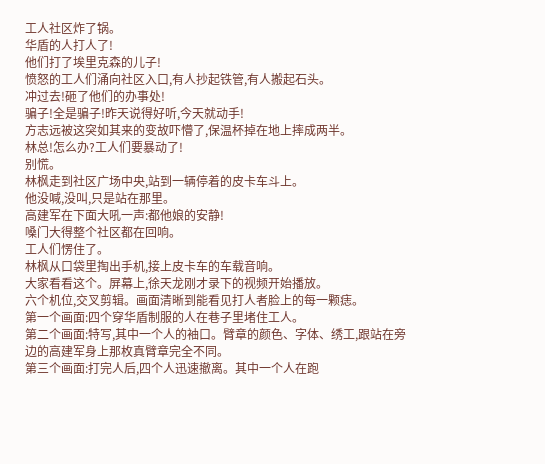工人社区炸了锅。
华盾的人打人了!
他们打了埃里克森的儿子!
愤怒的工人们涌向社区入口,有人抄起铁管,有人搬起石头。
冲过去!砸了他们的办事处!
骗子!全是骗子!昨天说得好听,今天就动手!
方志远被这突如其来的变故吓懵了,保温杯掉在地上摔成两半。
林总!怎么办?工人们要暴动了!
别慌。
林枫走到社区广场中央,站到一辆停着的皮卡车斗上。
他没喊,没叫,只是站在那里。
高建军在下面大吼一声:都他娘的安静!
嗓门大得整个社区都在回响。
工人们愣住了。
林枫从口袋里掏出手机,接上皮卡车的车载音响。
大家看看这个。屏幕上,徐天龙刚才录下的视频开始播放。
六个机位,交叉剪辑。画面清晰到能看见打人者脸上的每一颗痣。
第一个画面:四个穿华盾制服的人在巷子里堵住工人。
第二个画面:特写,其中一个人的袖口。臂章的颜色、字体、绣工,跟站在旁边的高建军身上那枚真臂章完全不同。
第三个画面:打完人后,四个人迅速撤离。其中一个人在跑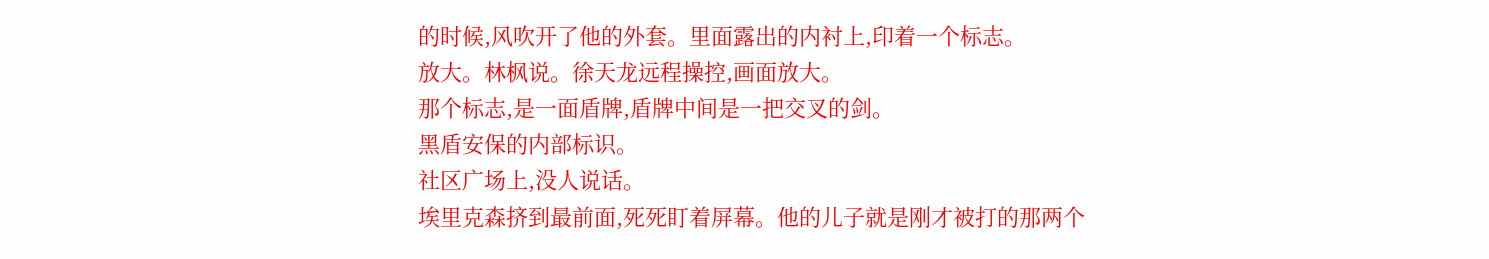的时候,风吹开了他的外套。里面露出的内衬上,印着一个标志。
放大。林枫说。徐天龙远程操控,画面放大。
那个标志,是一面盾牌,盾牌中间是一把交叉的剑。
黑盾安保的内部标识。
社区广场上,没人说话。
埃里克森挤到最前面,死死盯着屏幕。他的儿子就是刚才被打的那两个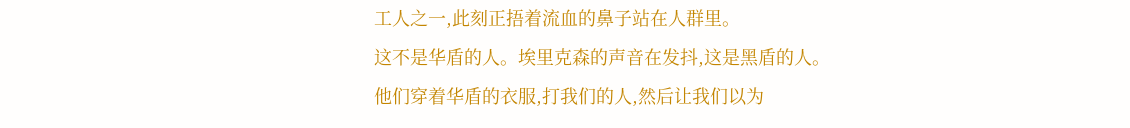工人之一,此刻正捂着流血的鼻子站在人群里。
这不是华盾的人。埃里克森的声音在发抖,这是黑盾的人。
他们穿着华盾的衣服,打我们的人,然后让我们以为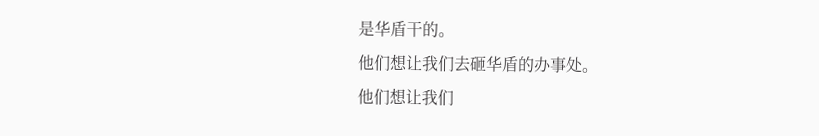是华盾干的。
他们想让我们去砸华盾的办事处。
他们想让我们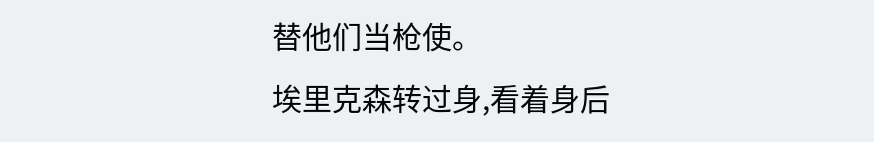替他们当枪使。
埃里克森转过身,看着身后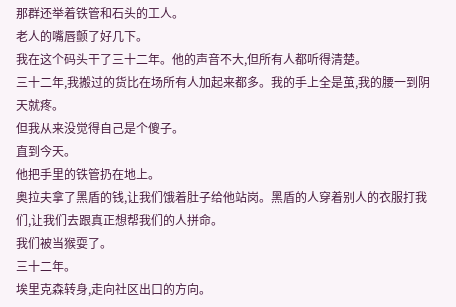那群还举着铁管和石头的工人。
老人的嘴唇颤了好几下。
我在这个码头干了三十二年。他的声音不大,但所有人都听得清楚。
三十二年,我搬过的货比在场所有人加起来都多。我的手上全是茧,我的腰一到阴天就疼。
但我从来没觉得自己是个傻子。
直到今天。
他把手里的铁管扔在地上。
奥拉夫拿了黑盾的钱,让我们饿着肚子给他站岗。黑盾的人穿着别人的衣服打我们,让我们去跟真正想帮我们的人拼命。
我们被当猴耍了。
三十二年。
埃里克森转身,走向社区出口的方向。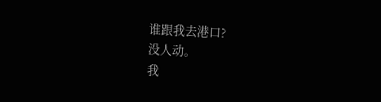谁跟我去港口?
没人动。
我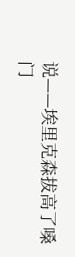说——埃里克森拔高了嗓门